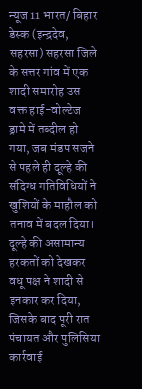न्यूज 11 भारत/ बिहार डेस्क (इन्द्रदेव, सहरसा) सहरसा जिले के सत्तर गांव में एक शादी समारोह उस वक्त हाई-वोल्टेज ड्रामे में तब्दील हो गया, जब मंडप सजने से पहले ही दूल्हे की संदिग्ध गतिविधियों ने खुशियों के माहौल को तनाव में बदल दिया। दूल्हे की असामान्य हरकतों को देखकर वधू पक्ष ने शादी से इनकार कर दिया, जिसके बाद पूरी रात पंचायत और पुलिसिया कार्रवाई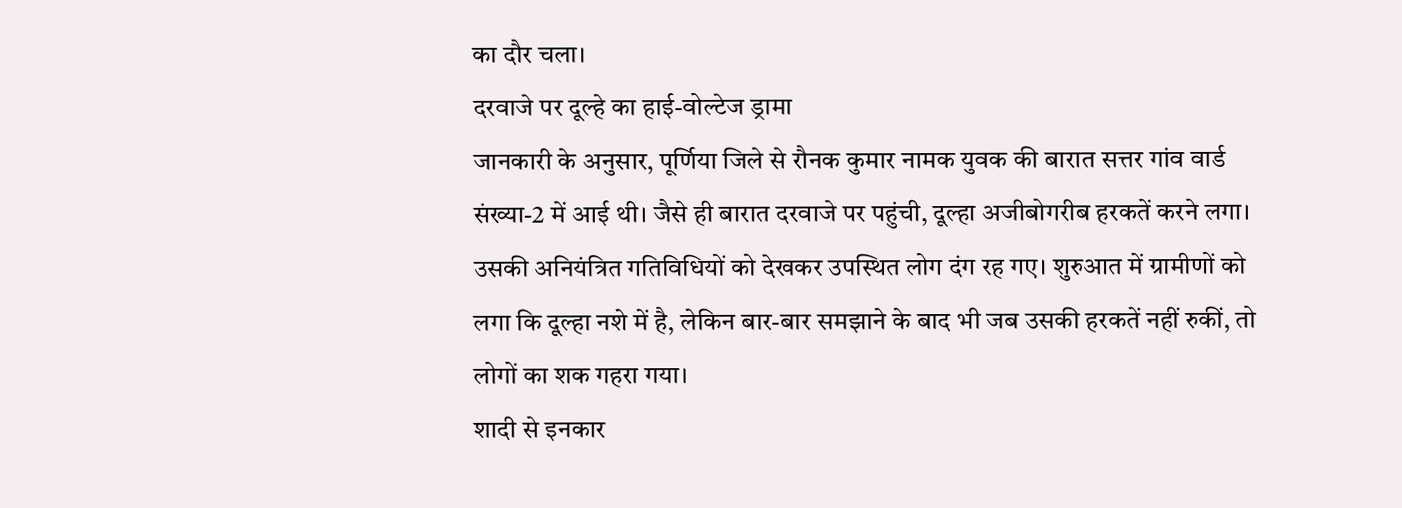का दौर चला।
दरवाजे पर दूल्हे का हाई-वोल्टेज ड्रामा
जानकारी के अनुसार, पूर्णिया जिले से रौनक कुमार नामक युवक की बारात सत्तर गांव वार्ड संख्या-2 में आई थी। जैसे ही बारात दरवाजे पर पहुंची, दूल्हा अजीबोगरीब हरकतें करने लगा। उसकी अनियंत्रित गतिविधियों को देखकर उपस्थित लोग दंग रह गए। शुरुआत में ग्रामीणों को लगा कि दूल्हा नशे में है, लेकिन बार-बार समझाने के बाद भी जब उसकी हरकतें नहीं रुकीं, तो लोगों का शक गहरा गया।
शादी से इनकार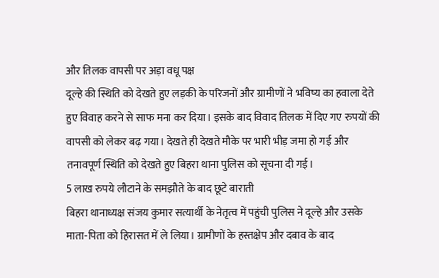और तिलक वापसी पर अड़ा वधू पक्ष
दूल्हे की स्थिति को देखते हुए लड़की के परिजनों और ग्रामीणों ने भविष्य का हवाला देते हुए विवाह करने से साफ मना कर दिया। इसके बाद विवाद तिलक में दिए गए रुपयों की वापसी को लेकर बढ़ गया। देखते ही देखते मौके पर भारी भीड़ जमा हो गई और तनावपूर्ण स्थिति को देखते हुए बिहरा थाना पुलिस को सूचना दी गई।
5 लाख रुपये लौटाने के समझौते के बाद छूटे बाराती
बिहरा थानाध्यक्ष संजय कुमार सत्यार्थी के नेतृत्व में पहुंची पुलिस ने दूल्हे और उसके माता-पिता को हिरासत में ले लिया। ग्रामीणों के हस्तक्षेप और दबाव के बाद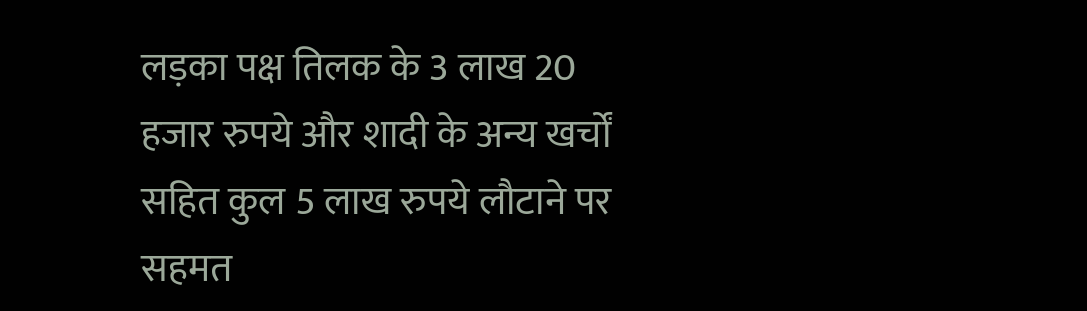लड़का पक्ष तिलक के 3 लाख 20 हजार रुपये और शादी के अन्य खर्चों सहित कुल 5 लाख रुपये लौटाने पर सहमत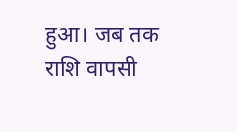हुआ। जब तक राशि वापसी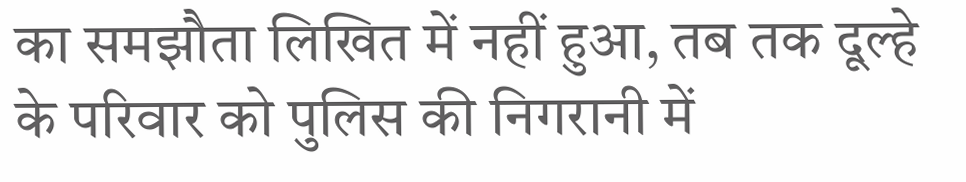का समझौता लिखित में नहीं हुआ, तब तक दूल्हे के परिवार को पुलिस की निगरानी में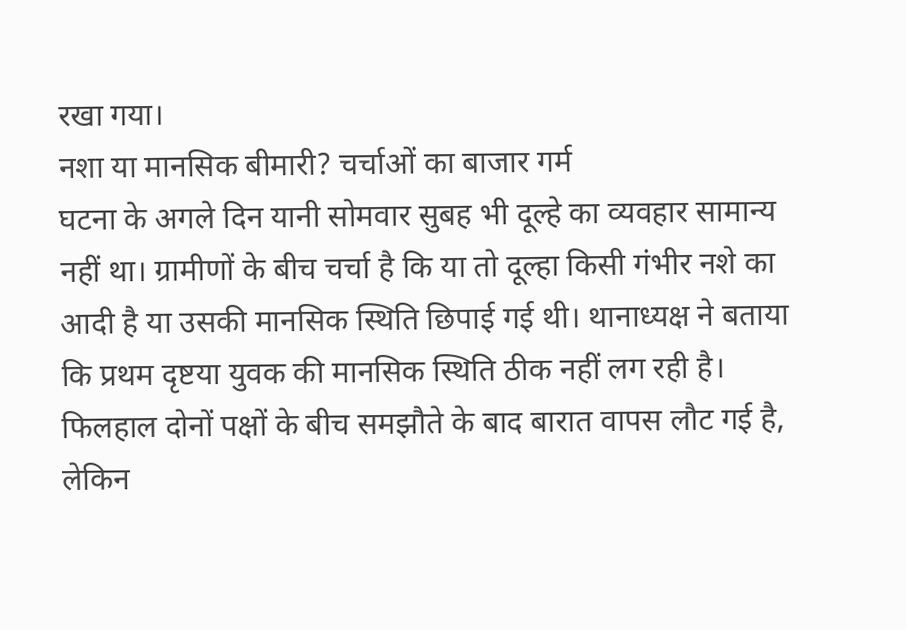रखा गया।
नशा या मानसिक बीमारी? चर्चाओं का बाजार गर्म
घटना के अगले दिन यानी सोमवार सुबह भी दूल्हे का व्यवहार सामान्य नहीं था। ग्रामीणों के बीच चर्चा है कि या तो दूल्हा किसी गंभीर नशे का आदी है या उसकी मानसिक स्थिति छिपाई गई थी। थानाध्यक्ष ने बताया कि प्रथम दृष्टया युवक की मानसिक स्थिति ठीक नहीं लग रही है। फिलहाल दोनों पक्षों के बीच समझौते के बाद बारात वापस लौट गई है, लेकिन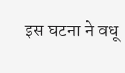इस घटना ने वधू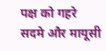पक्ष को गहरे सदमे और मायूसी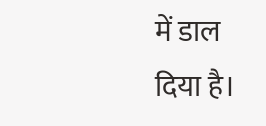में डाल दिया है।